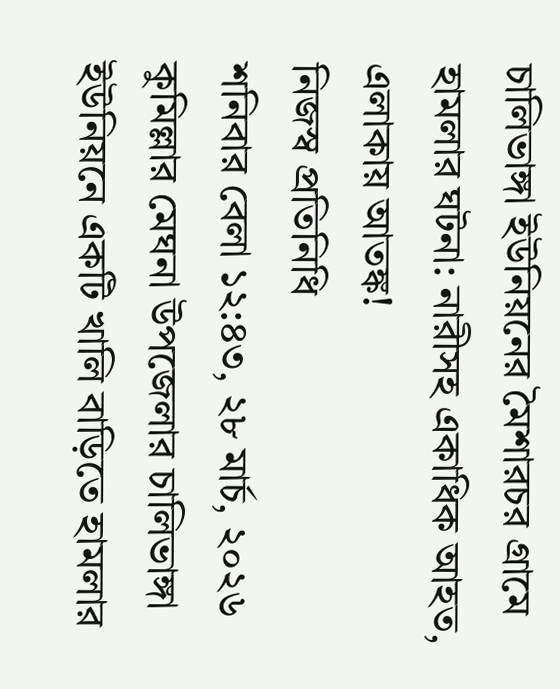চালিভাঙ্গা ইউনিয়নের মৈশারচর গ্রামে হামলার ঘটনা: নারীসহ একাধিক আহত, এলাকায় আতঙ্ক!
নিজস্ব প্রতিনিধি
শনিবার বেলা ১২:৪৩, ২৮ মার্চ, ২০২৬
কুমিল্লার মেঘনা উপজেলার চালিভাঙ্গা ইউনিয়নে একটি খালি বাড়িতে হামলার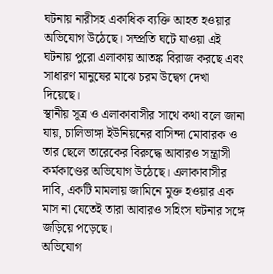ঘটনায় নারীসহ একাধিক ব্যক্তি আহত হওয়ার অভিযোগ উঠেছে। সম্প্রতি ঘটে যাওয়া এই ঘটনায় পুরো এলাকায় আতঙ্ক বিরাজ করছে এবং সাধারণ মানুষের মাঝে চরম উদ্বেগ দেখা দিয়েছে।
স্থানীয় সূত্র ও এলাকাবাসীর সাথে কথা বলে জানা যায়, চালিভাঙ্গা ইউনিয়নের বাসিন্দা মোবারক ও তার ছেলে তারেকের বিরুদ্ধে আবারও সন্ত্রাসী কর্মকাণ্ডের অভিযোগ উঠেছে। এলাকাবাসীর দাবি, একটি মামলায় জামিনে মুক্ত হওয়ার এক মাস না যেতেই তারা আবারও সহিংস ঘটনার সঙ্গে জড়িয়ে পড়েছে।
অভিযোগ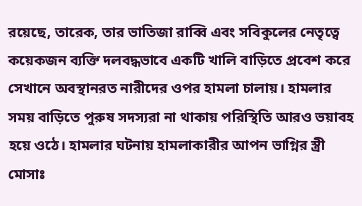রয়েছে, তারেক, তার ভাতিজা রাব্বি এবং সবিকুলের নেতৃত্বে কয়েকজন ব্যক্তি দলবদ্ধভাবে একটি খালি বাড়িতে প্রবেশ করে সেখানে অবস্থানরত নারীদের ওপর হামলা চালায়। হামলার সময় বাড়িতে পুরুষ সদস্যরা না থাকায় পরিস্থিতি আরও ভয়াবহ হয়ে ওঠে। হামলার ঘটনায় হামলাকারীর আপন ভাগ্নির স্ত্রী মোসাঃ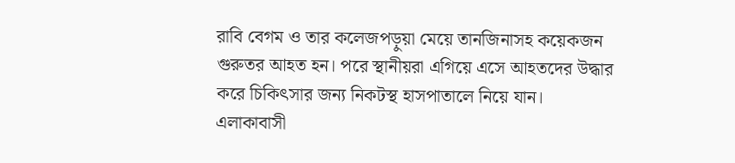রাবি বেগম ও তার কলেজপড়ুয়া মেয়ে তানজিনাসহ কয়েকজন গুরুতর আহত হন। পরে স্থানীয়রা এগিয়ে এসে আহতদের উদ্ধার করে চিকিৎসার জন্য নিকটস্থ হাসপাতালে নিয়ে যান।
এলাকাবাসী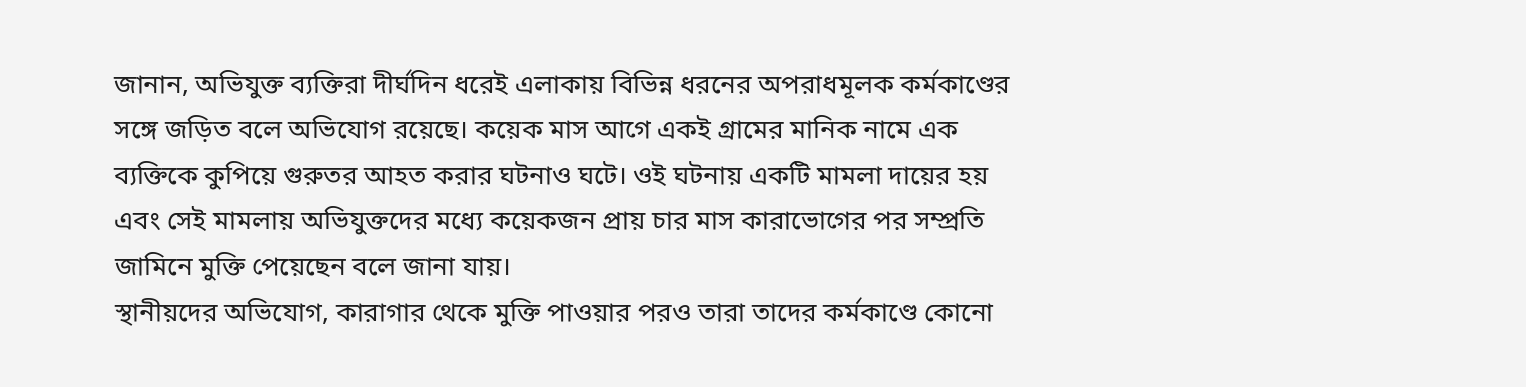জানান, অভিযুক্ত ব্যক্তিরা দীর্ঘদিন ধরেই এলাকায় বিভিন্ন ধরনের অপরাধমূলক কর্মকাণ্ডের সঙ্গে জড়িত বলে অভিযোগ রয়েছে। কয়েক মাস আগে একই গ্রামের মানিক নামে এক ব্যক্তিকে কুপিয়ে গুরুতর আহত করার ঘটনাও ঘটে। ওই ঘটনায় একটি মামলা দায়ের হয় এবং সেই মামলায় অভিযুক্তদের মধ্যে কয়েকজন প্রায় চার মাস কারাভোগের পর সম্প্রতি জামিনে মুক্তি পেয়েছেন বলে জানা যায়।
স্থানীয়দের অভিযোগ, কারাগার থেকে মুক্তি পাওয়ার পরও তারা তাদের কর্মকাণ্ডে কোনো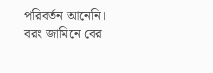পরিবর্তন আনেনি। বরং জামিনে বের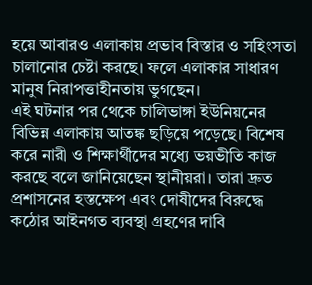হয়ে আবারও এলাকায় প্রভাব বিস্তার ও সহিংসতা চালানোর চেষ্টা করছে। ফলে এলাকার সাধারণ মানুষ নিরাপত্তাহীনতায় ভুগছেন।
এই ঘটনার পর থেকে চালিভাঙ্গা ইউনিয়নের বিভিন্ন এলাকায় আতঙ্ক ছড়িয়ে পড়েছে। বিশেষ করে নারী ও শিক্ষার্থীদের মধ্যে ভয়ভীতি কাজ করছে বলে জানিয়েছেন স্থানীয়রা। তারা দ্রুত প্রশাসনের হস্তক্ষেপ এবং দোষীদের বিরুদ্ধে কঠোর আইনগত ব্যবস্থা গ্রহণের দাবি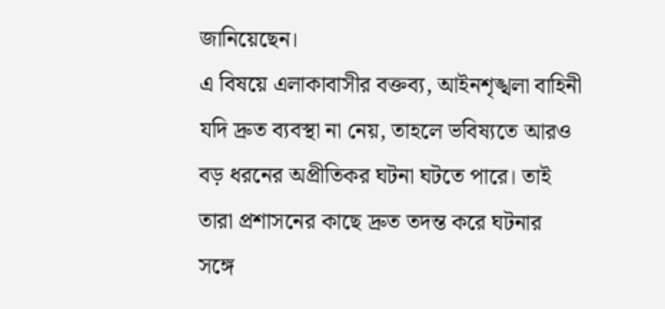জানিয়েছেন।
এ বিষয়ে এলাকাবাসীর বক্তব্য, আইনশৃঙ্খলা বাহিনী যদি দ্রুত ব্যবস্থা না নেয়, তাহলে ভবিষ্যতে আরও বড় ধরনের অপ্রীতিকর ঘটনা ঘটতে পারে। তাই তারা প্রশাসনের কাছে দ্রুত তদন্ত করে ঘটনার সঙ্গে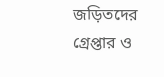জড়িতদের গ্রেপ্তার ও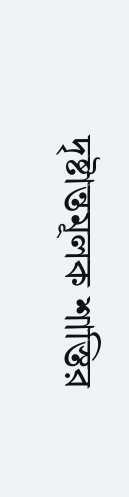দৃষ্টান্তমূলক শাস্তির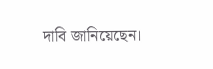দাবি জানিয়েছেন।